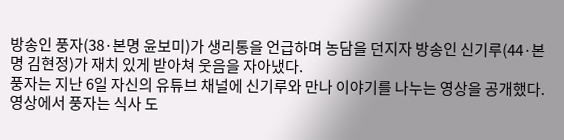방송인 풍자(38·본명 윤보미)가 생리통을 언급하며 농담을 던지자 방송인 신기루(44·본명 김현정)가 재치 있게 받아쳐 웃음을 자아냈다.
풍자는 지난 6일 자신의 유튜브 채널에 신기루와 만나 이야기를 나누는 영상을 공개했다.
영상에서 풍자는 식사 도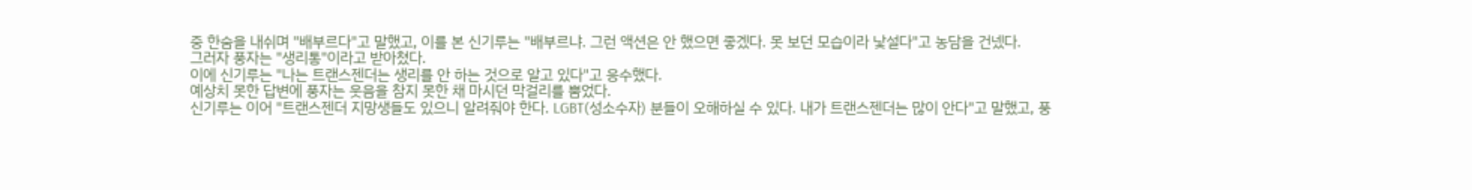중 한숨을 내쉬며 "배부르다"고 말했고, 이를 본 신기루는 "배부르냐. 그런 액션은 안 했으면 좋겠다. 못 보던 모습이라 낯설다"고 농담을 건넸다.
그러자 풍자는 "생리통"이라고 받아쳤다.
이에 신기루는 "나는 트랜스젠더는 생리를 안 하는 것으로 알고 있다"고 응수했다.
예상치 못한 답변에 풍자는 웃음을 참지 못한 채 마시던 막걸리를 뿜었다.
신기루는 이어 "트랜스젠더 지망생들도 있으니 알려줘야 한다. LGBT(성소수자) 분들이 오해하실 수 있다. 내가 트랜스젠더는 많이 안다"고 말했고, 풍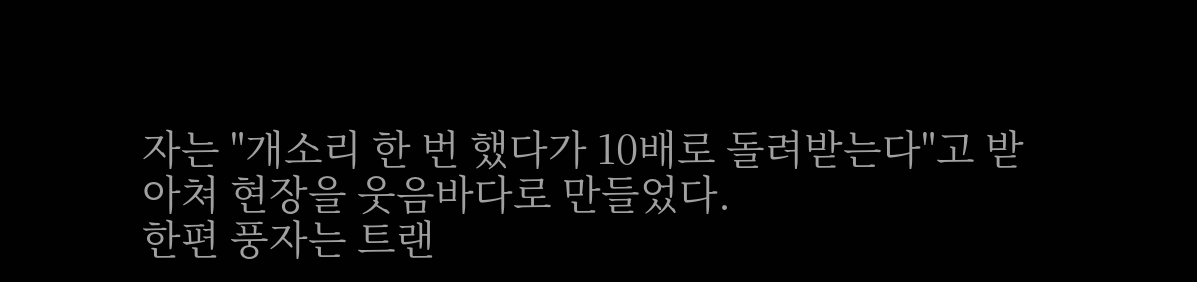자는 "개소리 한 번 했다가 10배로 돌려받는다"고 받아쳐 현장을 웃음바다로 만들었다.
한편 풍자는 트랜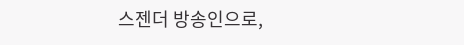스젠더 방송인으로,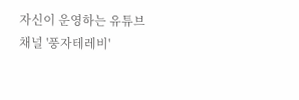자신이 운영하는 유튜브 채널 '풍자테레비'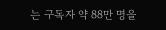는 구독자 약 88만 명을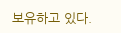보유하고 있다.